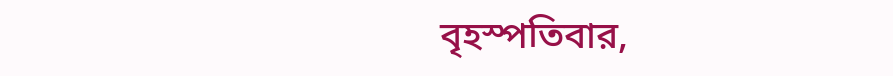বৃহস্পতিবার,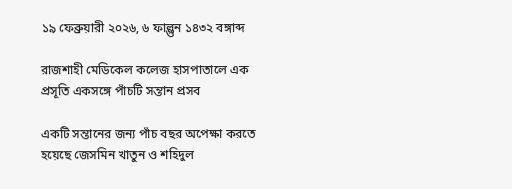১৯ ফেব্রুয়ারী ২০২৬, ৬ ফাল্গুন ১৪৩২ বঙ্গাব্দ

রাজশাহী মেডিকেল কলেজ হাসপাতালে এক প্রসূতি একসঙ্গে পাঁচটি সন্তান প্রসব

একটি সন্তানের জন্য পাঁচ বছর অপেক্ষা করতে হয়েছে জেসমিন খাতুন ও শহিদুল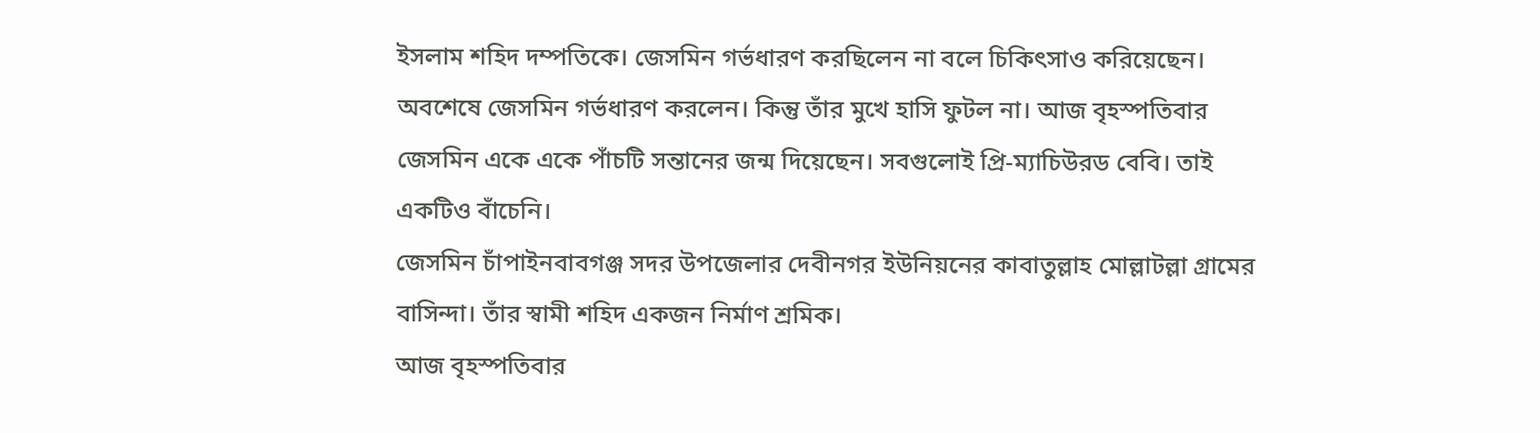ইসলাম শহিদ দম্পতিকে। জেসমিন গর্ভধারণ করছিলেন না বলে চিকিৎসাও করিয়েছেন। অবশেষে জেসমিন গর্ভধারণ করলেন। কিন্তু তাঁর মুখে হাসি ফুটল না। আজ বৃহস্পতিবার জেসমিন একে একে পাঁচটি সন্তানের জন্ম দিয়েছেন। সবগুলোই প্রি-ম্যাচিউরড বেবি। তাই একটিও বাঁচেনি।
জেসমিন চাঁপাইনবাবগঞ্জ সদর উপজেলার দেবীনগর ইউনিয়নের কাবাতুল্লাহ মোল্লাটল্লা গ্রামের বাসিন্দা। তাঁর স্বামী শহিদ একজন নির্মাণ শ্রমিক।
আজ বৃহস্পতিবার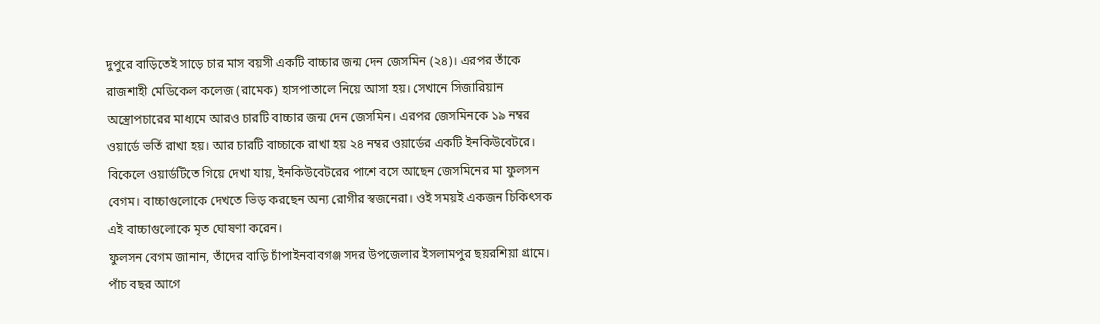দুপুরে বাড়িতেই সাড়ে চার মাস বয়সী একটি বাচ্চার জন্ম দেন জেসমিন (২৪)। এরপর তাঁকে রাজশাহী মেডিকেল কলেজ (রামেক) হাসপাতালে নিয়ে আসা হয়। সেখানে সিজারিয়ান অস্ত্রোপচারের মাধ্যমে আরও চারটি বাচ্চার জন্ম দেন জেসমিন। এরপর জেসমিনকে ১৯ নম্বর ওয়ার্ডে ভর্তি রাখা হয়। আর চারটি বাচ্চাকে রাখা হয় ২৪ নম্বর ওয়ার্ডের একটি ইনকিউবেটরে। বিকেলে ওয়ার্ডটিতে গিয়ে দেখা যায়, ইনকিউবেটরের পাশে বসে আছেন জেসমিনের মা ফুলসন বেগম। বাচ্চাগুলোকে দেখতে ভিড় করছেন অন্য রোগীর স্বজনেরা। ওই সময়ই একজন চিকিৎসক এই বাচ্চাগুলোকে মৃত ঘোষণা করেন।
ফুলসন বেগম জানান, তাঁদের বাড়ি চাঁপাইনবাবগঞ্জ সদর উপজেলার ইসলামপুর ছয়রশিয়া গ্রামে। পাঁচ বছর আগে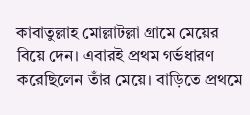কাবাতুল্লাহ মোল্লাটল্লা গ্রামে মেয়ের বিয়ে দেন। এবারই প্রথম গর্ভধারণ করেছিলেন তাঁর মেয়ে। বাড়িতে প্রথমে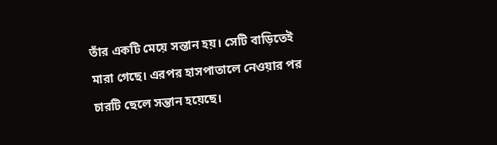তাঁর একটি মেয়ে সন্তান হয়। সেটি বাড়িতেই মারা গেছে। এরপর হাসপাতালে নেওয়ার পর চারটি ছেলে সন্তান হয়েছে।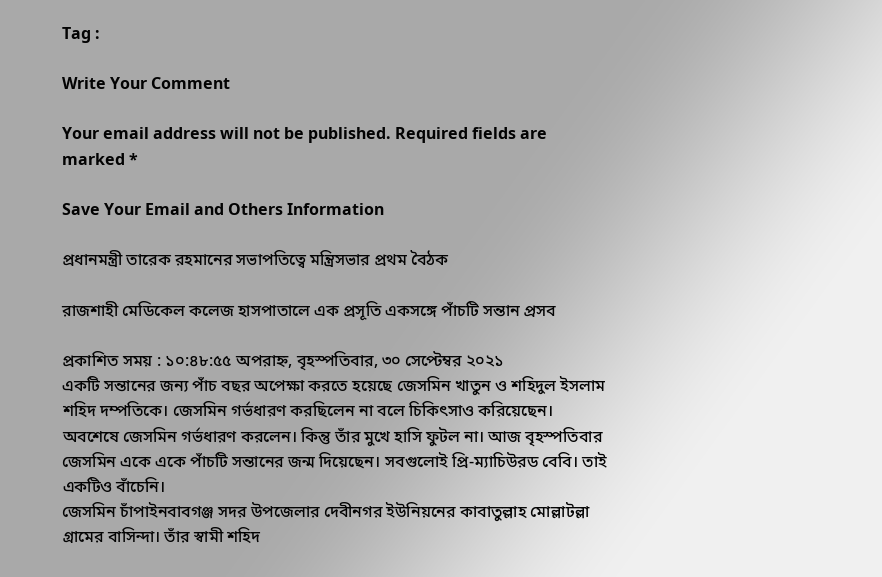Tag :

Write Your Comment

Your email address will not be published. Required fields are marked *

Save Your Email and Others Information

প্রধানমন্ত্রী তারেক রহমানের সভাপতিত্বে মন্ত্রিসভার প্রথম বৈঠক

রাজশাহী মেডিকেল কলেজ হাসপাতালে এক প্রসূতি একসঙ্গে পাঁচটি সন্তান প্রসব

প্রকাশিত সময় : ১০:৪৮:৫৫ অপরাহ্ন, বৃহস্পতিবার, ৩০ সেপ্টেম্বর ২০২১
একটি সন্তানের জন্য পাঁচ বছর অপেক্ষা করতে হয়েছে জেসমিন খাতুন ও শহিদুল ইসলাম শহিদ দম্পতিকে। জেসমিন গর্ভধারণ করছিলেন না বলে চিকিৎসাও করিয়েছেন। অবশেষে জেসমিন গর্ভধারণ করলেন। কিন্তু তাঁর মুখে হাসি ফুটল না। আজ বৃহস্পতিবার জেসমিন একে একে পাঁচটি সন্তানের জন্ম দিয়েছেন। সবগুলোই প্রি-ম্যাচিউরড বেবি। তাই একটিও বাঁচেনি।
জেসমিন চাঁপাইনবাবগঞ্জ সদর উপজেলার দেবীনগর ইউনিয়নের কাবাতুল্লাহ মোল্লাটল্লা গ্রামের বাসিন্দা। তাঁর স্বামী শহিদ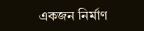একজন নির্মাণ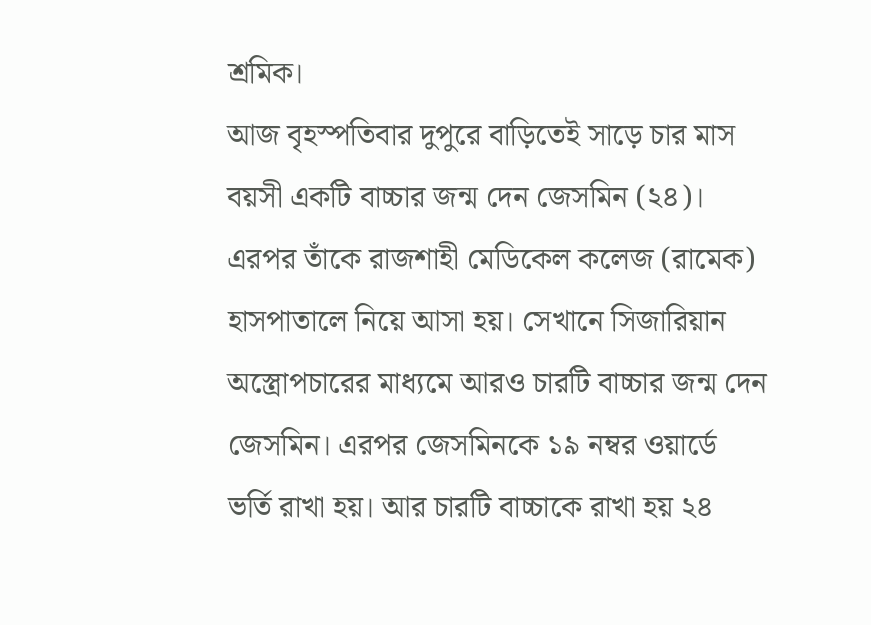শ্রমিক।
আজ বৃহস্পতিবার দুপুরে বাড়িতেই সাড়ে চার মাস বয়সী একটি বাচ্চার জন্ম দেন জেসমিন (২৪)। এরপর তাঁকে রাজশাহী মেডিকেল কলেজ (রামেক) হাসপাতালে নিয়ে আসা হয়। সেখানে সিজারিয়ান অস্ত্রোপচারের মাধ্যমে আরও চারটি বাচ্চার জন্ম দেন জেসমিন। এরপর জেসমিনকে ১৯ নম্বর ওয়ার্ডে ভর্তি রাখা হয়। আর চারটি বাচ্চাকে রাখা হয় ২৪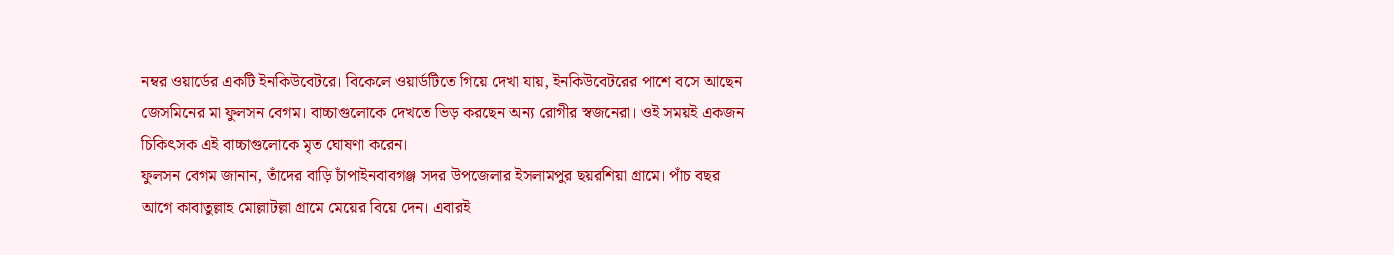নম্বর ওয়ার্ডের একটি ইনকিউবেটরে। বিকেলে ওয়ার্ডটিতে গিয়ে দেখা যায়, ইনকিউবেটরের পাশে বসে আছেন জেসমিনের মা ফুলসন বেগম। বাচ্চাগুলোকে দেখতে ভিড় করছেন অন্য রোগীর স্বজনেরা। ওই সময়ই একজন চিকিৎসক এই বাচ্চাগুলোকে মৃত ঘোষণা করেন।
ফুলসন বেগম জানান, তাঁদের বাড়ি চাঁপাইনবাবগঞ্জ সদর উপজেলার ইসলামপুর ছয়রশিয়া গ্রামে। পাঁচ বছর আগে কাবাতুল্লাহ মোল্লাটল্লা গ্রামে মেয়ের বিয়ে দেন। এবারই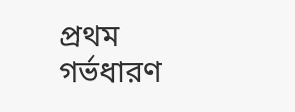প্রথম গর্ভধারণ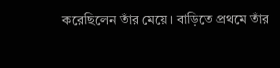করেছিলেন তাঁর মেয়ে। বাড়িতে প্রথমে তাঁর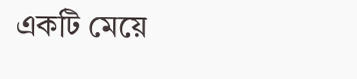একটি মেয়ে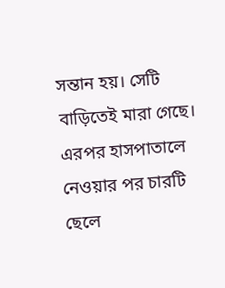সন্তান হয়। সেটি বাড়িতেই মারা গেছে। এরপর হাসপাতালে নেওয়ার পর চারটি ছেলে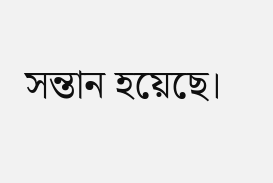সন্তান হয়েছে।